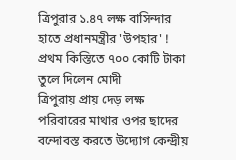ত্রিপুরার ১.৪৭ লক্ষ বাসিন্দার হাতে প্রধানমন্ত্রীর 'উপহার' ! প্রথম কিস্তিতে ৭০০ কোটি টাকা তুলে দিলেন মোদী
ত্রিপুরায় প্রায় দেড় লক্ষ পরিবারের মাথার ওপর ছাদের বন্দোবস্ত করতে উদ্যোগ কেন্দ্রীয়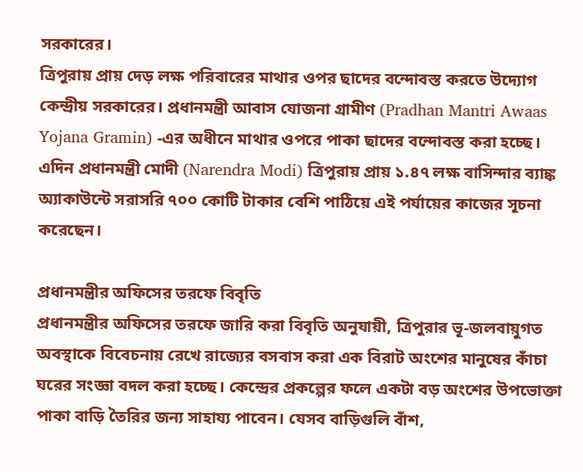সরকারের।
ত্রিপুরায় প্রায় দেড় লক্ষ পরিবারের মাথার ওপর ছাদের বন্দোবস্ত করতে উদ্যোগ কেন্দ্রীয় সরকারের। প্রধানমন্ত্রী আবাস যোজনা গ্রামীণ (Pradhan Mantri Awaas Yojana Gramin) -এর অধীনে মাথার ওপরে পাকা ছাদের বন্দোবস্ত করা হচ্ছে। এদিন প্রধানমন্ত্রী মোদী (Narendra Modi) ত্রিপুরায় প্রায় ১.৪৭ লক্ষ বাসিন্দার ব্যাঙ্ক অ্যাকাউন্টে সরাসরি ৭০০ কোটি টাকার বেশি পাঠিয়ে এই পর্যায়ের কাজের সূচনা করেছেন।

প্রধানমন্ত্রীর অফিসের তরফে বিবৃতি
প্রধানমন্ত্রীর অফিসের তরফে জারি করা বিবৃতি অনুযায়ী, ত্রিপুরার ভূ-জলবায়ুগত অবস্থাকে বিবেচনায় রেখে রাজ্যের বসবাস করা এক বিরাট অংশের মানুষের কাঁচা ঘরের সংজ্ঞা বদল করা হচ্ছে। কেন্দ্রের প্রকল্পের ফলে একটা বড় অংশের উপভোক্তা পাকা বাড়ি তৈরির জন্য সাহায্য পাবেন। যেসব বাড়িগুলি বাঁশ,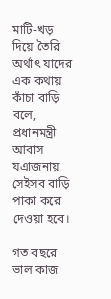মাটি-খড় দিয়ে তৈরি অর্থাৎ যাদের এক কথায় কাঁচা বাড়ি বলে, প্রধানমন্ত্রী আবাস যএাজনায় সেইসব বাড়ি পাকা করে দেওয়া হবে।

গত বছরে ভাল কাজ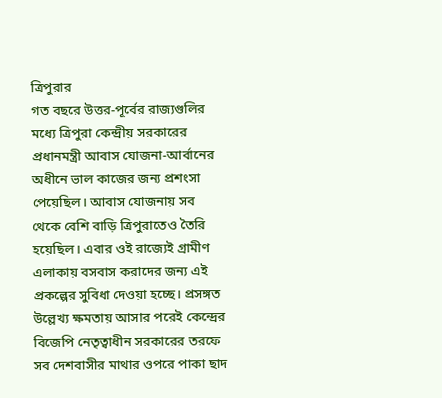ত্রিপুরার
গত বছরে উত্তর-পূর্বের রাজ্যগুলির মধ্যে ত্রিপুরা কেন্দ্রীয় সরকারের প্রধানমন্ত্রী আবাস যোজনা-আর্বানের অধীনে ভাল কাজের জন্য প্রশংসা পেয়েছিল। আবাস যোজনায় সব থেকে বেশি বাড়ি ত্রিপুরাতেও তৈরি হয়েছিল। এবার ওই রাজ্যেই গ্রামীণ এলাকায় বসবাস করাদের জন্য এই প্রকল্পের সুবিধা দেওয়া হচ্ছে। প্রসঙ্গত উল্লেখ্য ক্ষমতায় আসার পরেই কেন্দ্রের বিজেপি নেতৃত্বাধীন সরকারের তরফে সব দেশবাসীর মাথার ওপরে পাকা ছাদ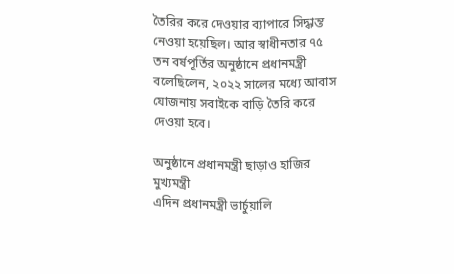তৈরির করে দেওয়ার ব্যাপারে সিদ্ধান্ত নেওয়া হয়েছিল। আর স্বাধীনতার ৭৫ তন বর্ষপূর্তির অনুষ্ঠানে প্রধানমন্ত্রী বলেছিলেন, ২০২২ সালের মধ্যে আবাস যোজনায় সবাইকে বাড়ি তৈরি করে দেওয়া হবে।

অনুষ্ঠানে প্রধানমন্ত্রী ছাড়াও হাজির মুখ্যমন্ত্রী
এদিন প্রধানমন্ত্রী ভার্চুয়ালি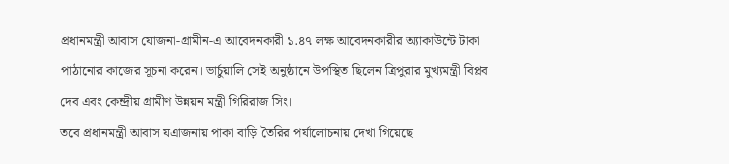প্রধানমন্ত্রী আবাস যোজনা-গ্রামীন-এ আবেদনকারী ১.৪৭ লক্ষ আবেদনকারীর অ্যাকাউন্টে টাকা পাঠানোর কাজের সূচনা করেন। ভার্চুয়ালি সেই অনুষ্ঠানে উপস্থিত ছিলেন ত্রিপুরার মুখ্যমন্ত্রী বিপ্লব দেব এবং কেন্দ্রীয় গ্রামীণ উন্নয়ন মন্ত্রী গিরিরাজ সিং।
তবে প্রধানমন্ত্রী আবাস যএাজনায় পাকা বাড়ি তৈরির পর্যালোচনায় দেখা গিয়েছে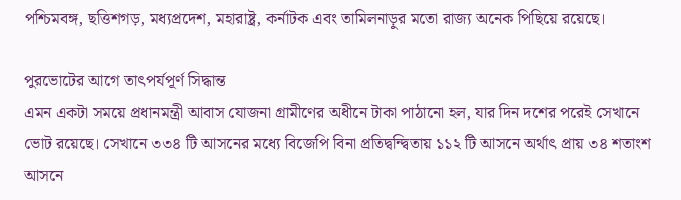পশ্চিমবঙ্গ, ছত্তিশগড়, মধ্যপ্রদেশ, মহারাষ্ট্র, কর্নাটক এবং তামিলনাড়ুর মতো রাজ্য অনেক পিছিয়ে রয়েছে।

পুরভোটের আগে তাৎপর্যপূর্ণ সিদ্ধান্ত
এমন একটা সময়ে প্রধানমন্ত্রী আবাস যোজনা গ্রামীণের অধীনে টাকা পাঠানো হল, যার দিন দশের পরেই সেখানে ভোট রয়েছে। সেখানে ৩৩৪ টি আসনের মধ্যে বিজেপি বিনা প্রতিদ্বন্দ্বিতায় ১১২ টি আসনে অর্থাৎ প্রায় ৩৪ শতাংশ আসনে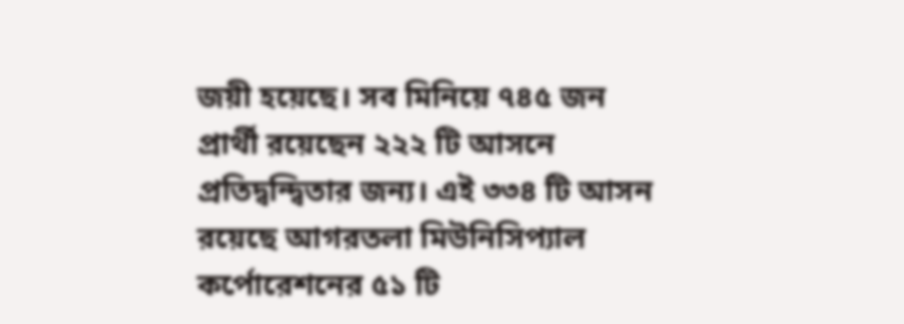জয়ী হয়েছে। সব মিনিয়ে ৭৪৫ জন প্রার্থী রয়েছেন ২২২ টি আসনে প্রতিদ্বন্দ্বিতার জন্য। এই ৩৩৪ টি আসন রয়েছে আগরতলা মিউনিসিপ্যাল কর্পোরেশনের ৫১ টি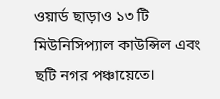ওয়ার্ড ছাড়াও ১৩ টি মিউনিসিপ্যাল কাউন্সিল এবং ছটি নগর পঞ্চায়েতে।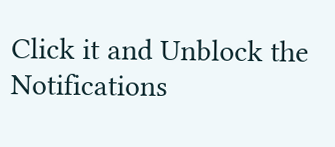Click it and Unblock the Notifications